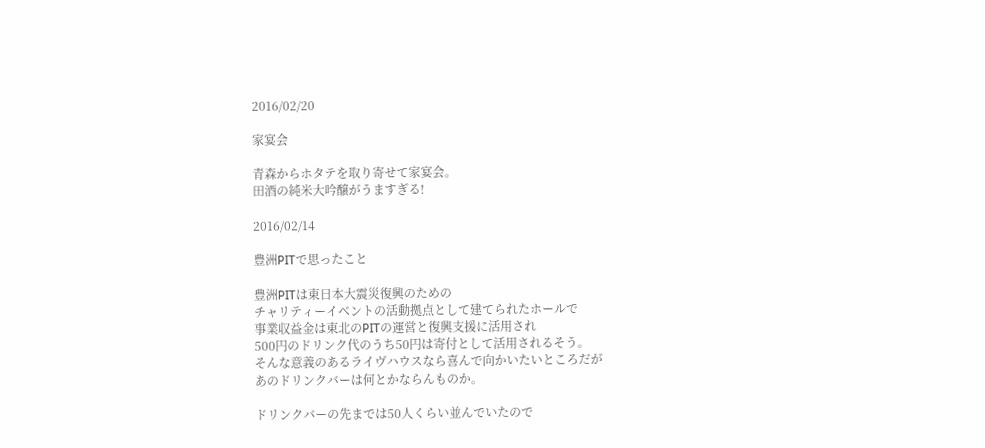2016/02/20

家宴会

青森からホタテを取り寄せて家宴会。
田酒の純米大吟醸がうますぎる!

2016/02/14

豊洲PITで思ったこと

豊洲PITは東日本大震災復興のための
チャリティーイベントの活動拠点として建てられたホールで
事業収益金は東北のPITの運営と復興支援に活用され
500円のドリンク代のうち50円は寄付として活用されるそう。
そんな意義のあるライヴハウスなら喜んで向かいたいところだが
あのドリンクバーは何とかならんものか。

ドリンクバーの先までは50人くらい並んでいたので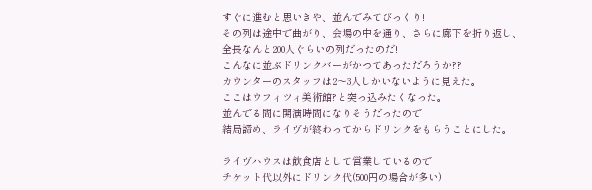すぐに進むと思いきや、並んでみてびっくり!
その列は途中で曲がり、会場の中を通り、さらに廊下を折り返し、
全長なんと200人ぐらいの列だったのだ!
こんなに並ぶドリンクバーがかつてあっただろうか??
カウンターのスタッフは2〜3人しかいないように見えた。
ここはウフィツィ美術館?と突っ込みたくなった。
並んでる間に開演時間になりそうだったので
結局諦め、ライヴが終わってからドリンクをもらうことにした。

ライヴハウスは飲食店として営業しているので
チケット代以外にドリンク代(500円の場合が多い)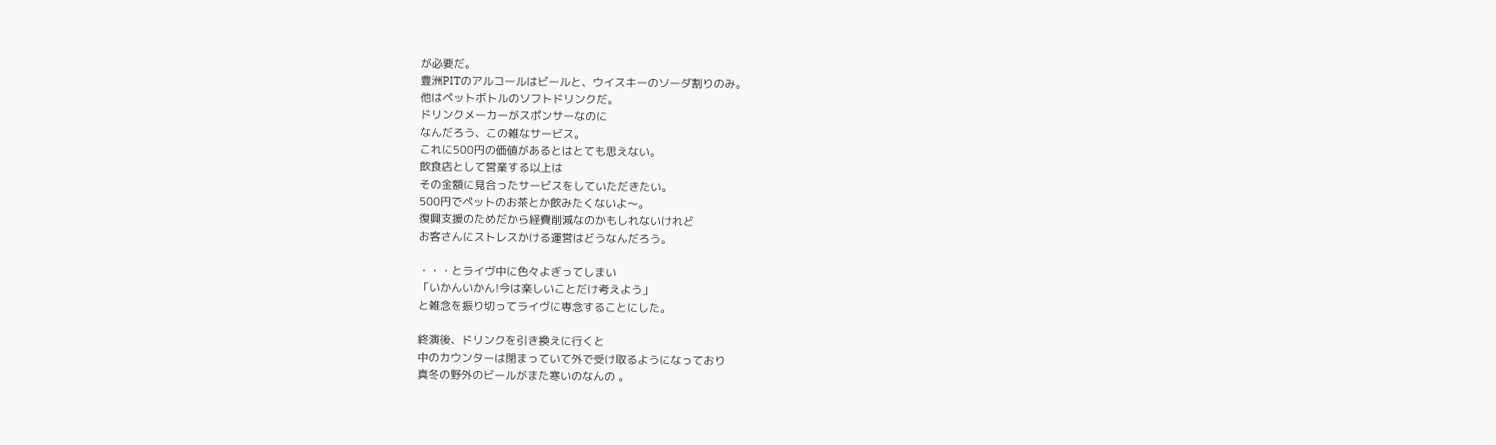が必要だ。
豊洲PITのアルコールはビールと、ウイスキーのソーダ割りのみ。
他はペットボトルのソフトドリンクだ。
ドリンクメーカーがスポンサーなのに
なんだろう、この雑なサービス。
これに500円の価値があるとはとても思えない。
飲食店として営業する以上は
その金額に見合ったサービスをしていただきたい。
500円でペットのお茶とか飲みたくないよ〜。
復興支援のためだから経費削減なのかもしれないけれど
お客さんにストレスかける運営はどうなんだろう。

・・・とライヴ中に色々よぎってしまい
「いかんいかん!今は楽しいことだけ考えよう」
と雑念を振り切ってライヴに専念することにした。

終演後、ドリンクを引き換えに行くと
中のカウンターは閉まっていて外で受け取るようになっており
真冬の野外のビールがまた寒いのなんの 。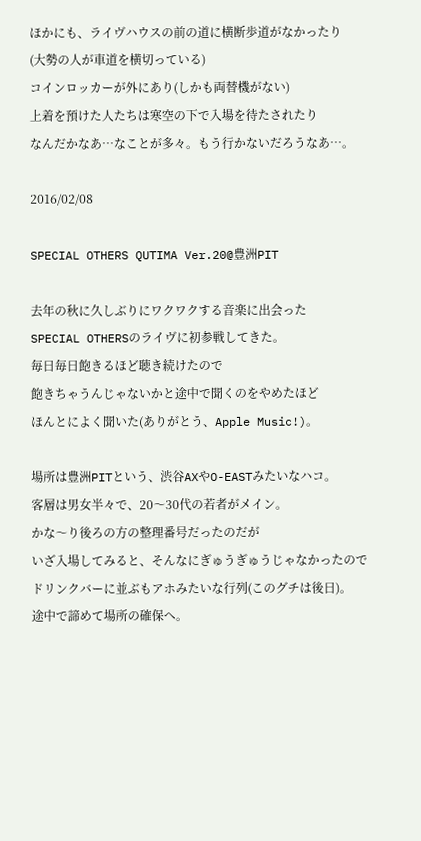ほかにも、ライヴハウスの前の道に横断歩道がなかったり
(大勢の人が車道を横切っている)
コインロッカーが外にあり(しかも両替機がない)
上着を預けた人たちは寒空の下で入場を待たされたり
なんだかなあ…なことが多々。もう行かないだろうなあ…。

2016/02/08

SPECIAL OTHERS QUTIMA Ver.20@豊洲PIT

去年の秋に久しぶりにワクワクする音楽に出会った
SPECIAL OTHERSのライヴに初参戦してきた。
毎日毎日飽きるほど聴き続けたので
飽きちゃうんじゃないかと途中で聞くのをやめたほど
ほんとによく聞いた(ありがとう、Apple Music!)。

場所は豊洲PITという、渋谷AXやO-EASTみたいなハコ。
客層は男女半々で、20〜30代の若者がメイン。
かな〜り後ろの方の整理番号だったのだが
いざ入場してみると、そんなにぎゅうぎゅうじゃなかったので
ドリンクバーに並ぶもアホみたいな行列(このグチは後日)。
途中で諦めて場所の確保へ。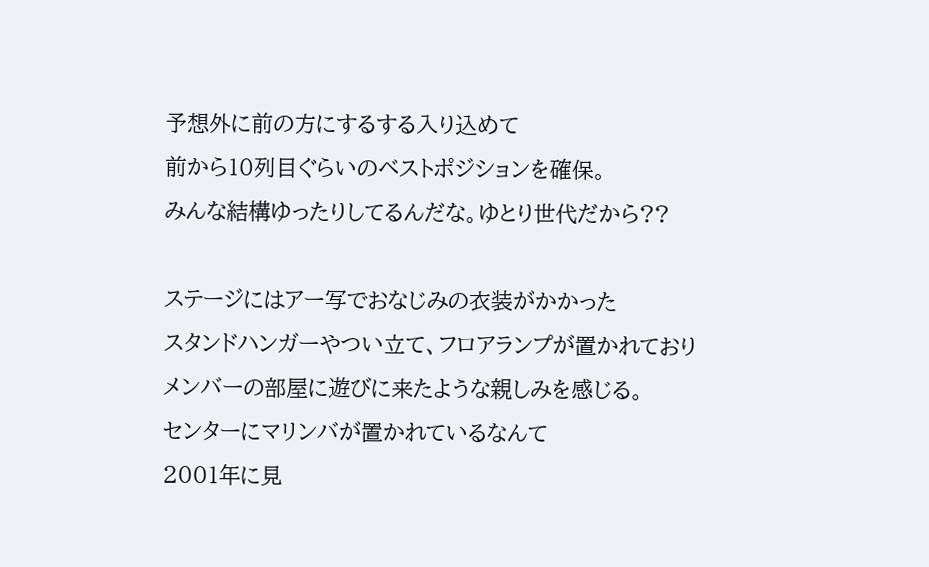予想外に前の方にするする入り込めて
前から10列目ぐらいのベストポジションを確保。
みんな結構ゆったりしてるんだな。ゆとり世代だから??

ステージにはアー写でおなじみの衣装がかかった
スタンドハンガーやつい立て、フロアランプが置かれており
メンバーの部屋に遊びに来たような親しみを感じる。
センターにマリンバが置かれているなんて
2001年に見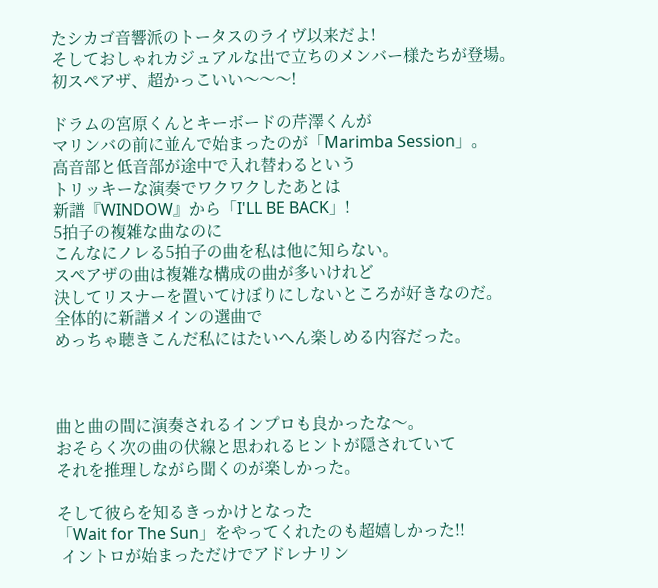たシカゴ音響派のトータスのライヴ以来だよ!
そしておしゃれカジュアルな出で立ちのメンバー様たちが登場。
初スペアザ、超かっこいい〜〜〜!

ドラムの宮原くんとキーボードの芹澤くんが
マリンバの前に並んで始まったのが「Marimba Session」。
高音部と低音部が途中で入れ替わるという
トリッキーな演奏でワクワクしたあとは
新譜『WINDOW』から「I'LL BE BACK」!
5拍子の複雑な曲なのに
こんなにノレる5拍子の曲を私は他に知らない。
スペアザの曲は複雑な構成の曲が多いけれど
決してリスナーを置いてけぼりにしないところが好きなのだ。
全体的に新譜メインの選曲で
めっちゃ聴きこんだ私にはたいへん楽しめる内容だった。



曲と曲の間に演奏されるインプロも良かったな〜。
おそらく次の曲の伏線と思われるヒントが隠されていて
それを推理しながら聞くのが楽しかった。

そして彼らを知るきっかけとなった
「Wait for The Sun」をやってくれたのも超嬉しかった!!
 イントロが始まっただけでアドレナリン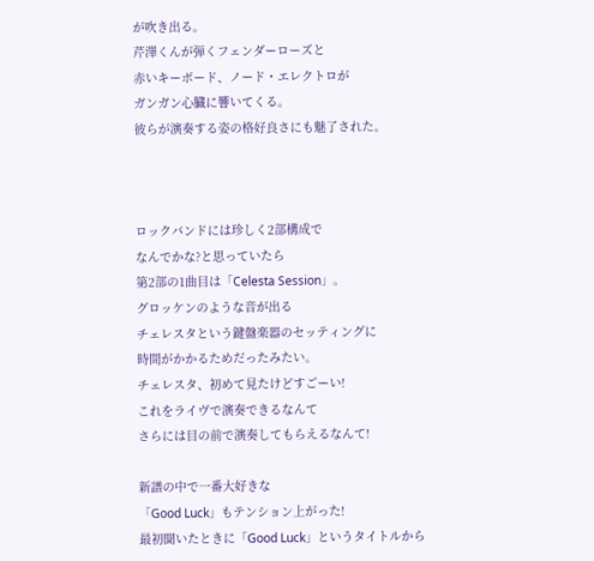が吹き出る。
芹澤くんが弾くフェンダーローズと
赤いキーボード、ノード・エレクトロが
ガンガン心臓に響いてくる。
彼らが演奏する姿の格好良さにも魅了された。



ロックバンドには珍しく2部構成で
なんでかな?と思っていたら
第2部の1曲目は「Celesta Session」。
グロッケンのような音が出る
チェレスタという鍵盤楽器のセッティングに
時間がかかるためだったみたい。
チェレスタ、初めて見たけどすごーい!
これをライヴで演奏できるなんて
さらには目の前で演奏してもらえるなんて!

新譜の中で一番大好きな
「Good Luck」もテンション上がった!
最初聞いたときに「Good Luck」というタイトルから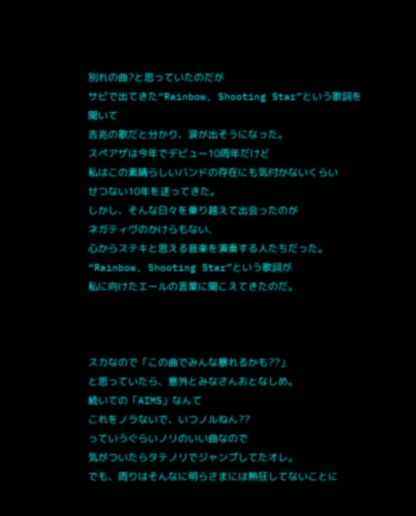別れの曲?と思っていたのだが
サビで出てきた“Rainbow, Shooting Star”という歌詞を聞いて
吉兆の歌だと分かり、涙が出そうになった。
スペアザは今年でデビュー10周年だけど
私はこの素晴らしいバンドの存在にも気付かないくらい
せつない10年を送ってきた。
しかし、そんな日々を乗り越えて出会ったのが
ネガティヴのかけらもない、
心からステキと思える音楽を演奏する人たちだった。
“Rainbow, Shooting Star”という歌詞が
私に向けたエールの言葉に聞こえてきたのだ。



スカなので「この曲でみんな暴れるかも??」
と思っていたら、意外とみなさんおとなしめ。
続いての「AIMS」なんて
これをノラないで、いつノルねん??
っていうぐらいノリのいい曲なので
気がついたらタテノリでジャンプしてたオレ。
でも、周りはそんなに明らさまには熱狂してないことに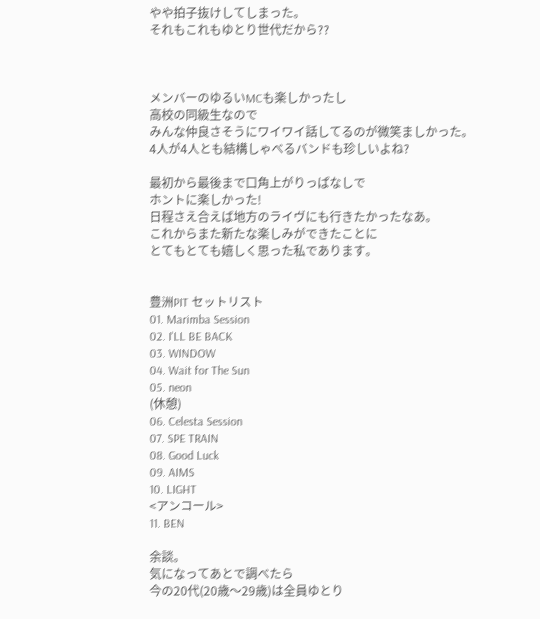やや拍子抜けしてしまった。
それもこれもゆとり世代だから??



メンバーのゆるいMCも楽しかったし
高校の同級生なので
みんな仲良さそうにワイワイ話してるのが微笑ましかった。
4人が4人とも結構しゃべるバンドも珍しいよね?

最初から最後まで口角上がりっぱなしで
ホントに楽しかった!
日程さえ合えば地方のライヴにも行きたかったなあ。
これからまた新たな楽しみができたことに
とてもとても嬉しく思った私であります。


豊洲PIT セットリスト
01. Marimba Session
02. I'LL BE BACK
03. WINDOW
04. Wait for The Sun
05. neon
(休憩)
06. Celesta Session
07. SPE TRAIN
08. Good Luck
09. AIMS
10. LIGHT
<アンコール>
11. BEN

余談。
気になってあとで調べたら
今の20代(20歳〜29歳)は全員ゆとり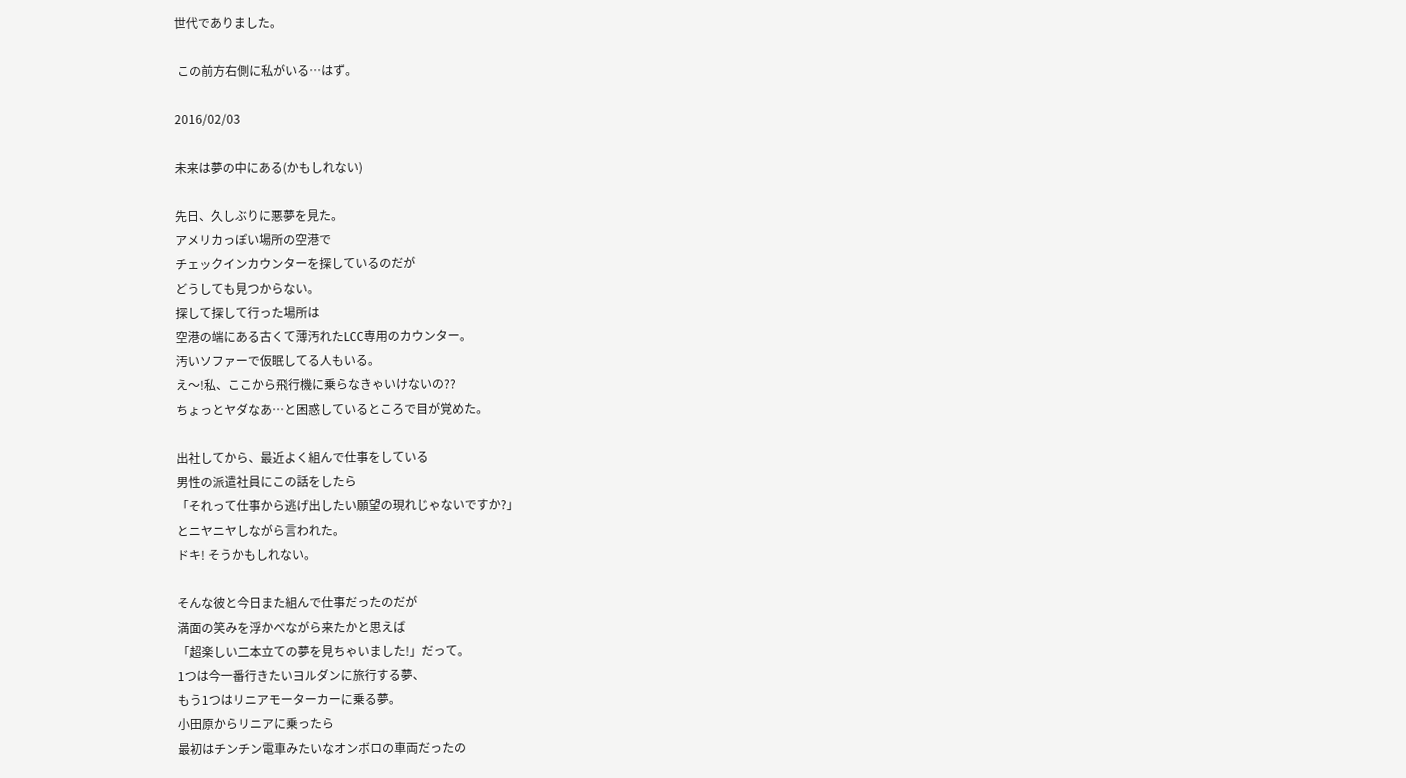世代でありました。

 この前方右側に私がいる…はず。

2016/02/03

未来は夢の中にある(かもしれない)

先日、久しぶりに悪夢を見た。
アメリカっぽい場所の空港で
チェックインカウンターを探しているのだが
どうしても見つからない。
探して探して行った場所は
空港の端にある古くて薄汚れたLCC専用のカウンター。
汚いソファーで仮眠してる人もいる。
え〜!私、ここから飛行機に乗らなきゃいけないの??
ちょっとヤダなあ…と困惑しているところで目が覚めた。

出社してから、最近よく組んで仕事をしている
男性の派遣社員にこの話をしたら
「それって仕事から逃げ出したい願望の現れじゃないですか?」
とニヤニヤしながら言われた。
ドキ! そうかもしれない。

そんな彼と今日また組んで仕事だったのだが
満面の笑みを浮かべながら来たかと思えば
「超楽しい二本立ての夢を見ちゃいました!」だって。
1つは今一番行きたいヨルダンに旅行する夢、
もう1つはリニアモーターカーに乗る夢。
小田原からリニアに乗ったら
最初はチンチン電車みたいなオンボロの車両だったの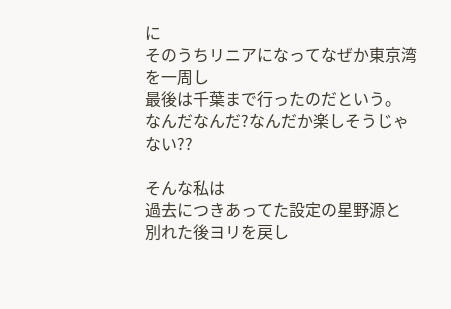に
そのうちリニアになってなぜか東京湾を一周し
最後は千葉まで行ったのだという。
なんだなんだ?なんだか楽しそうじゃない??

そんな私は
過去につきあってた設定の星野源と
別れた後ヨリを戻し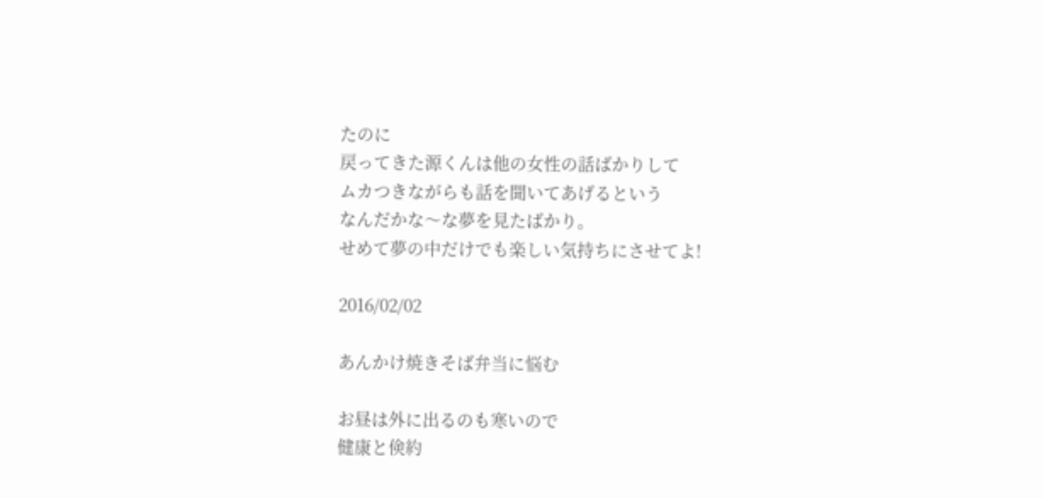たのに
戻ってきた源くんは他の女性の話ばかりして
ムカつきながらも話を聞いてあげるという
なんだかな〜な夢を見たばかり。
せめて夢の中だけでも楽しい気持ちにさせてよ!

2016/02/02

あんかけ焼きそば弁当に悩む

お昼は外に出るのも寒いので
健康と倹約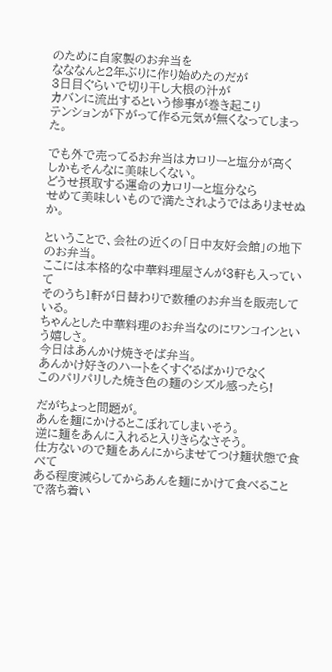のために自家製のお弁当を
なななんと2年ぶりに作り始めたのだが
3日目ぐらいで切り干し大根の汁が
カバンに流出するという惨事が巻き起こり
テンションが下がって作る元気が無くなってしまった。

でも外で売ってるお弁当はカロリーと塩分が高く
しかもそんなに美味しくない。
どうせ摂取する運命のカロリーと塩分なら
せめて美味しいもので満たされようではありませぬか。

ということで、会社の近くの「日中友好会館」の地下のお弁当。
ここには本格的な中華料理屋さんが3軒も入っていて
そのうち1軒が日替わりで数種のお弁当を販売している。
ちゃんとした中華料理のお弁当なのにワンコインという嬉しさ。
今日はあんかけ焼きそば弁当。
あんかけ好きのハートをくすぐるばかりでなく
このパリパリした焼き色の麺のシズル感ったら!

だがちょっと問題が。
あんを麺にかけるとこぼれてしまいそう。
逆に麺をあんに入れると入りきらなさそう。
仕方ないので麺をあんにからませてつけ麺状態で食べて
ある程度減らしてからあんを麺にかけて食べることで落ち着い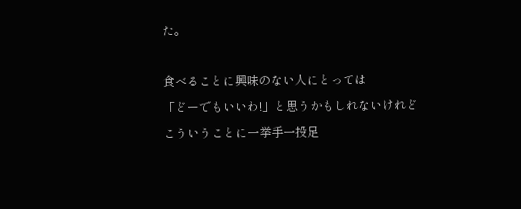た。

食べることに興味のない人にとっては
「どーでもいいわ!」と思うかもしれないけれど
こういうことに一挙手一投足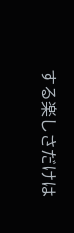する楽しさだけは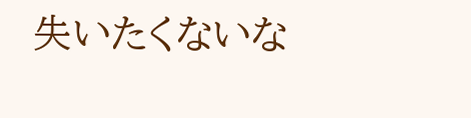失いたくないな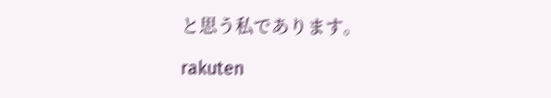と思う私であります。

rakuten